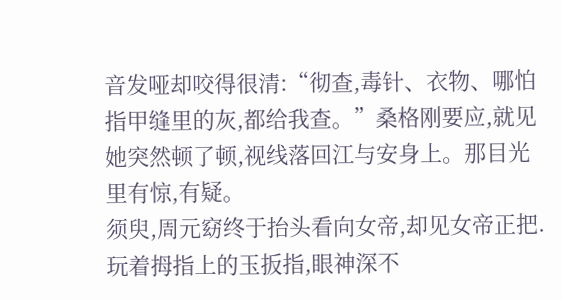音发哑却咬得很清:“彻查,毒针、衣物、哪怕指甲缝里的灰,都给我查。”桑格刚要应,就见她突然顿了顿,视线落回江与安身上。那目光里有惊,有疑。
须臾,周元窈终于抬头看向女帝,却见女帝正把.玩着拇指上的玉扳指,眼神深不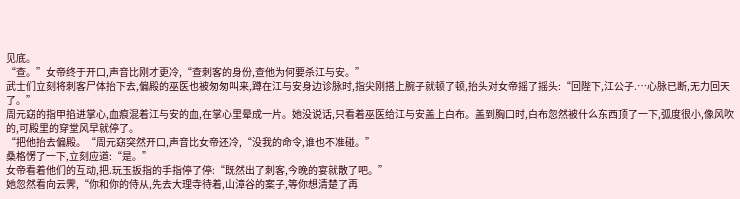见底。
“查。”女帝终于开口,声音比刚才更冷,“查刺客的身份,查他为何要杀江与安。”
武士们立刻将刺客尸体抬下去,偏殿的巫医也被匆匆叫来,蹲在江与安身边诊脉时,指尖刚搭上腕子就顿了顿,抬头对女帝摇了摇头:“回陛下,江公子.…心脉已断,无力回天了。”
周元窈的指甲掐进掌心,血痕混着江与安的血,在掌心里晕成一片。她没说话,只看着巫医给江与安盖上白布。盖到胸口时,白布忽然被什么东西顶了一下,弧度很小,像风吹的,可殿里的穿堂风早就停了。
“把他抬去偏殿。“周元窈突然开口,声音比女帝还冷,“没我的命令,谁也不准碰。”
桑格愣了一下,立刻应道:“是。”
女帝看着他们的互动,把.玩玉扳指的手指停了停:“既然出了刺客,今晚的宴就散了吧。”
她忽然看向云霁,“你和你的侍从,先去大理寺待着,山漳谷的案子,等你想清楚了再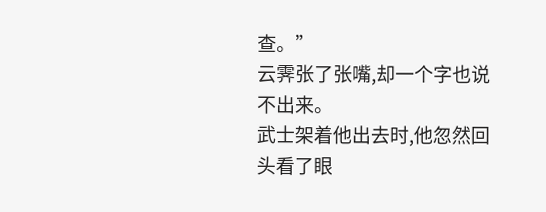查。”
云霁张了张嘴,却一个字也说不出来。
武士架着他出去时,他忽然回头看了眼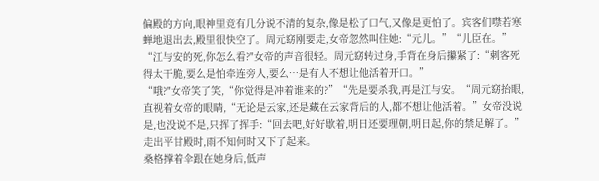偏殿的方向,眼神里竞有几分说不清的复杂,像是松了口气,又像是更怕了。宾客们噤若寒蝉地退出去,殿里很快空了。周元窈刚要走,女帝忽然叫住她:“元儿。”“儿臣在。”
“江与安的死,你怎么看?"女帝的声音很轻。周元窈转过身,手背在身后攥紧了:“刺客死得太干脆,要么是怕牵连旁人,要么…是有人不想让他活着开口。”
“哦?"女帝笑了笑,“你觉得是冲着谁来的?”“先是要杀我,再是江与安。“周元窈抬眼,直视着女帝的眼睛,“无论是云家,还是藏在云家背后的人,都不想让他活着。”女帝没说是,也没说不是,只挥了挥手:“回去吧,好好歇着,明日还要理朝,明日起,你的禁足解了。”
走出平甘殿时,雨不知何时又下了起来。
桑格撑着伞跟在她身后,低声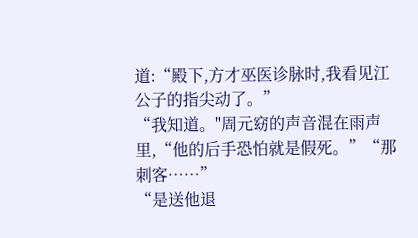道:“殿下,方才巫医诊脉时,我看见江公子的指尖动了。”
“我知道。"周元窈的声音混在雨声里,“他的后手恐怕就是假死。”“那刺客……”
“是送他退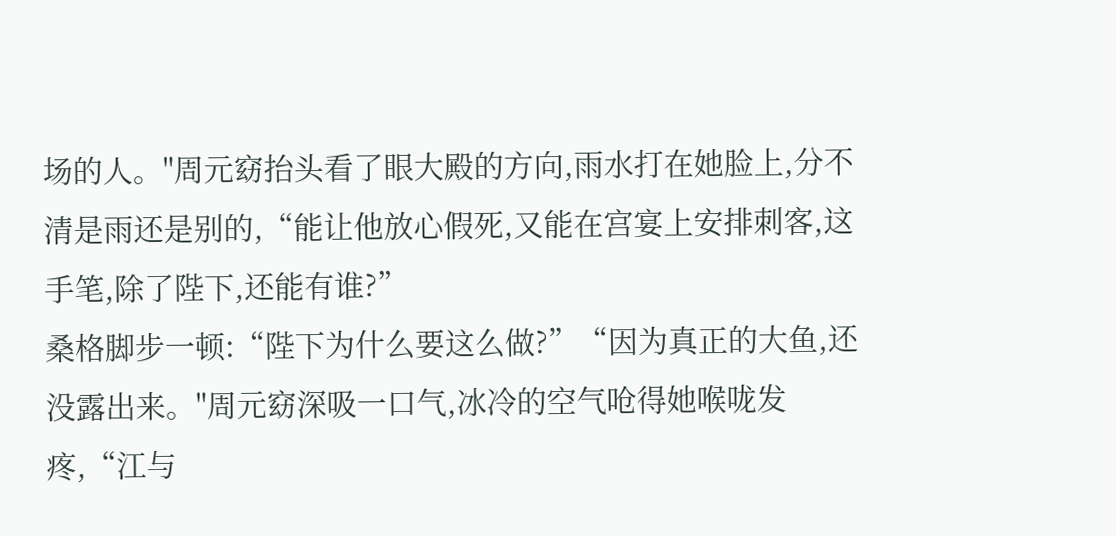场的人。"周元窈抬头看了眼大殿的方向,雨水打在她脸上,分不清是雨还是别的,“能让他放心假死,又能在宫宴上安排刺客,这手笔,除了陛下,还能有谁?”
桑格脚步一顿:“陛下为什么要这么做?”“因为真正的大鱼,还没露出来。"周元窈深吸一口气,冰冷的空气呛得她喉咙发疼,“江与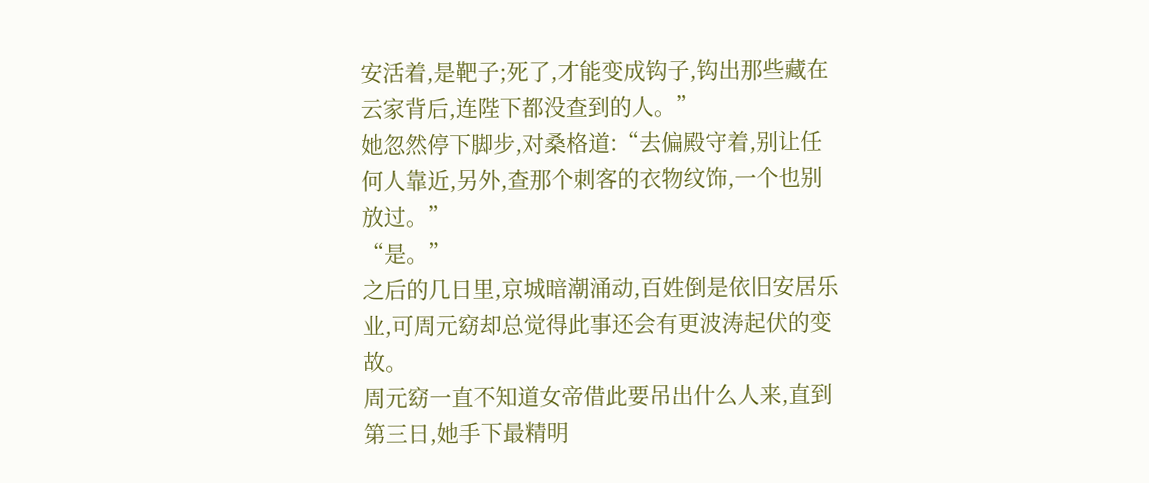安活着,是靶子;死了,才能变成钩子,钩出那些藏在云家背后,连陛下都没查到的人。”
她忽然停下脚步,对桑格道:“去偏殿守着,别让任何人靠近,另外,查那个刺客的衣物纹饰,一个也别放过。”
“是。”
之后的几日里,京城暗潮涌动,百姓倒是依旧安居乐业,可周元窈却总觉得此事还会有更波涛起伏的变故。
周元窈一直不知道女帝借此要吊出什么人来,直到第三日,她手下最精明